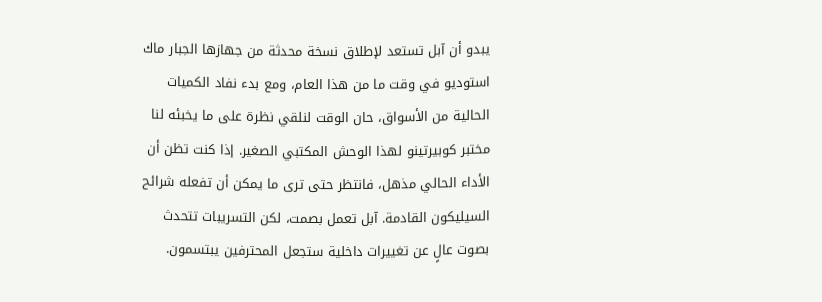يبدو أن آبل تستعد لإطلاق نسخة محدثة من جهازها الجبار ماك استوديو في وقت ما من هذا العام، ومع بدء نفاد الكميات الحالية من الأسواق، حان الوقت لنلقي نظرة على ما يخبئه لنا مختبر كوبيرتينو لهذا الوحش المكتبي الصغير. إذا كنت تظن أن الأداء الحالي مذهل، فانتظر حتى ترى ما يمكن أن تفعله شرائح السيليكون القادمة. آبل تعمل بصمت، لكن التسريبات تتحدث بصوت عالٍ عن تغييرات داخلية ستجعل المحترفين يبتسمون.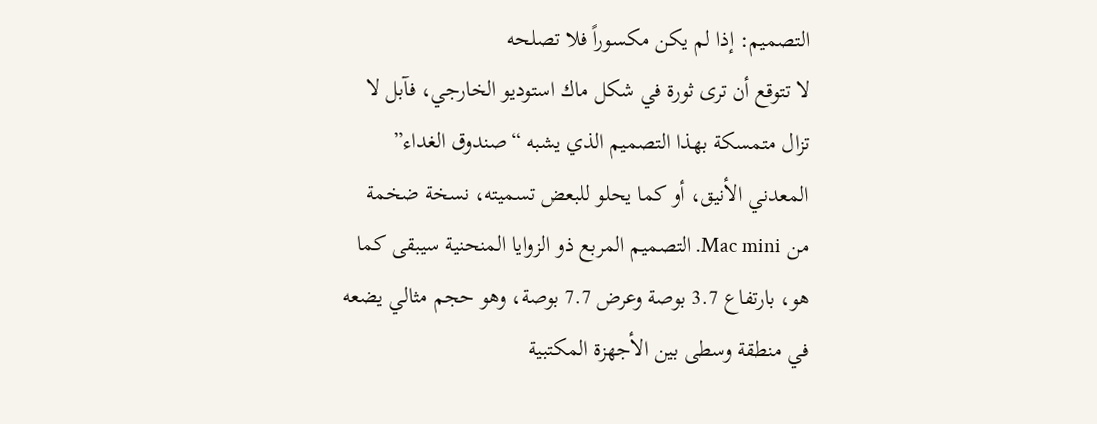التصميم: إذا لم يكن مكسوراً فلا تصلحه
لا تتوقع أن ترى ثورة في شكل ماك استوديو الخارجي، فآبل لا تزال متمسكة بهذا التصميم الذي يشبه “صندوق الغداء” المعدني الأنيق، أو كما يحلو للبعض تسميته، نسخة ضخمة من Mac mini. التصميم المربع ذو الزوايا المنحنية سيبقى كما هو، بارتفاع 3.7 بوصة وعرض 7.7 بوصة، وهو حجم مثالي يضعه في منطقة وسطى بين الأجهزة المكتبية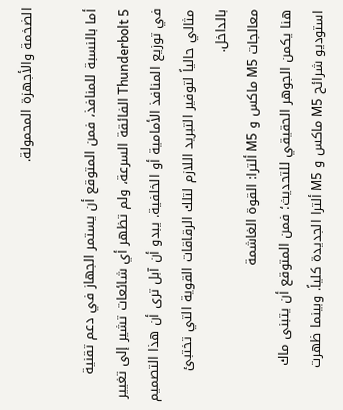الضخمة والأجهزة المحمولة.

أما بالنسبة للمنافذ، فمن المتوقع أن يستمر الجهاز في دعم تقنية Thunderbolt 5 الفائقة السرعة، ولم تظهر أي شائعات تشير إلى تغيير في توزيع المنافذ الأمامية أو الخلفية. يبدو أن آبل ترى أن هذا التصميم مثالي حالياً لتوفير التبريد اللازم لتلك الرقاقات القوية التي تختبئ بالداخل.
معالجات M5 ماكس و M5 ألترا: القوة الغاشمة
هنا يكمن الجوهر الحقيقي للتحديث؛ فمن المتوقع أن يتبنى ماك استوديو شرائح M5 ماكس و M5 ألترا الجديدة كلياً. وبينما ظهرت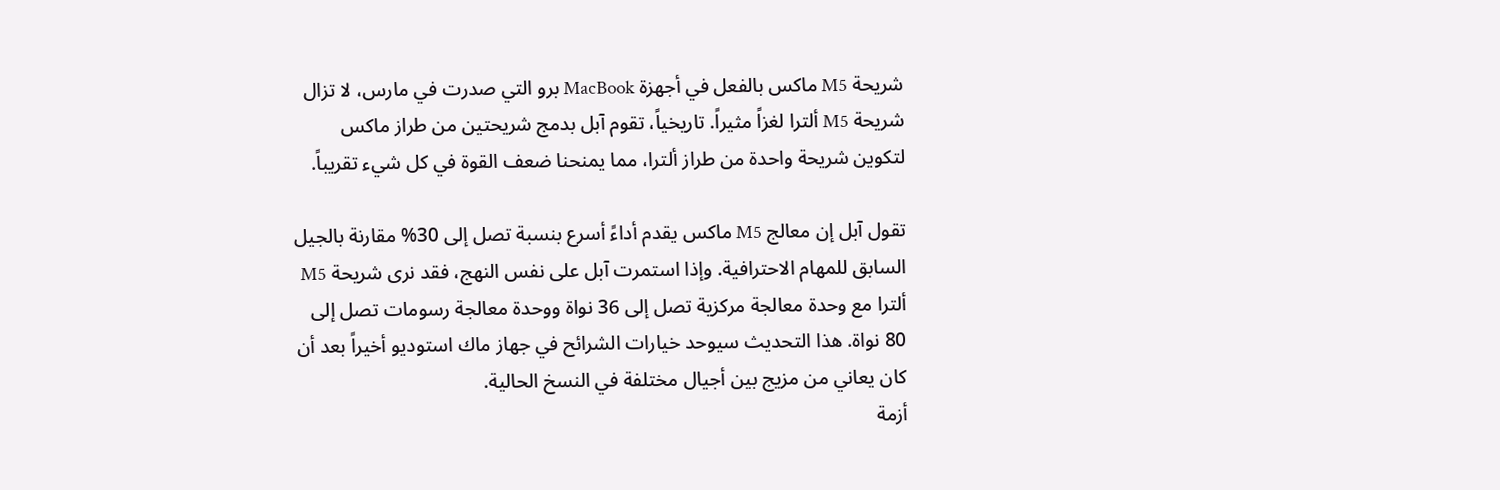شريحة M5 ماكس بالفعل في أجهزة MacBook برو التي صدرت في مارس، لا تزال شريحة M5 ألترا لغزاً مثيراً. تاريخياً، تقوم آبل بدمج شريحتين من طراز ماكس لتكوين شريحة واحدة من طراز ألترا، مما يمنحنا ضعف القوة في كل شيء تقريباً.

تقول آبل إن معالج M5 ماكس يقدم أداءً أسرع بنسبة تصل إلى 30% مقارنة بالجيل السابق للمهام الاحترافية. وإذا استمرت آبل على نفس النهج، فقد نرى شريحة M5 ألترا مع وحدة معالجة مركزية تصل إلى 36 نواة ووحدة معالجة رسومات تصل إلى 80 نواة. هذا التحديث سيوحد خيارات الشرائح في جهاز ماك استوديو أخيراً بعد أن كان يعاني من مزيج بين أجيال مختلفة في النسخ الحالية.
أزمة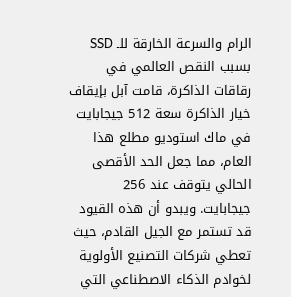الرام والسرعة الخارقة للـ SSD
بسبب النقص العالمي في رقاقات الذاكرة، قامت آبل بإيقاف خيار الذاكرة سعة 512 جيجابايت في ماك استوديو مطلع هذا العام، مما جعل الحد الأقصى الحالي يتوقف عند 256 جيجابايت. ويبدو أن هذه القيود قد تستمر مع الجيل القادم، حيث تعطي شركات التصنيع الأولوية لخوادم الذكاء الاصطناعي التي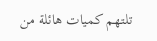تلتهم كميات هائلة من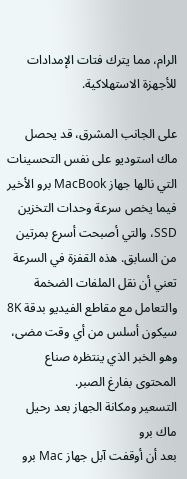الرام، مما يترك فتات الإمدادات للأجهزة الاستهلاكية.

على الجانب المشرق، قد يحصل ماك استوديو على نفس التحسينات التي نالها جهاز MacBook برو الأخير فيما يخص سرعة وحدات التخزين SSD، والتي أصبحت أسرع بمرتين من السابق. هذه القفزة في السرعة تعني أن نقل الملفات الضخمة والتعامل مع مقاطع الفيديو بدقة 8K سيكون أسلس من أي وقت مضى، وهو الخبر الذي ينتظره صناع المحتوى بفارغ الصبر.
التسعير ومكانة الجهاز بعد رحيل ماك برو
بعد أن أوقفت آبل جهاز Mac برو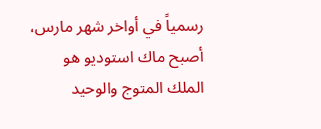رسمياً في أواخر شهر مارس، أصبح ماك استوديو هو الملك المتوج والوحيد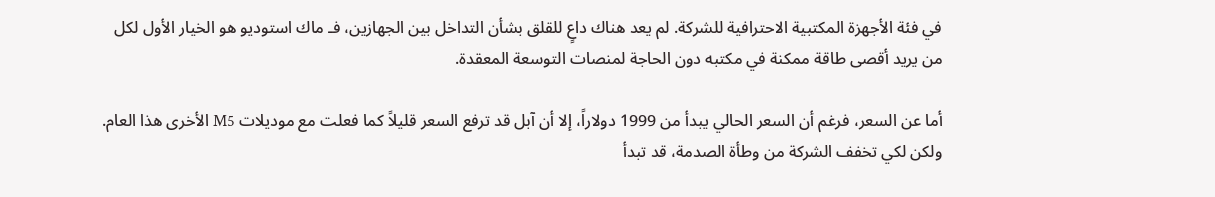في فئة الأجهزة المكتبية الاحترافية للشركة. لم يعد هناك داعٍ للقلق بشأن التداخل بين الجهازين، فـ ماك استوديو هو الخيار الأول لكل من يريد أقصى طاقة ممكنة في مكتبه دون الحاجة لمنصات التوسعة المعقدة.

أما عن السعر، فرغم أن السعر الحالي يبدأ من 1999 دولاراً، إلا أن آبل قد ترفع السعر قليلاً كما فعلت مع موديلات M5 الأخرى هذا العام. ولكن لكي تخفف الشركة من وطأة الصدمة، قد تبدأ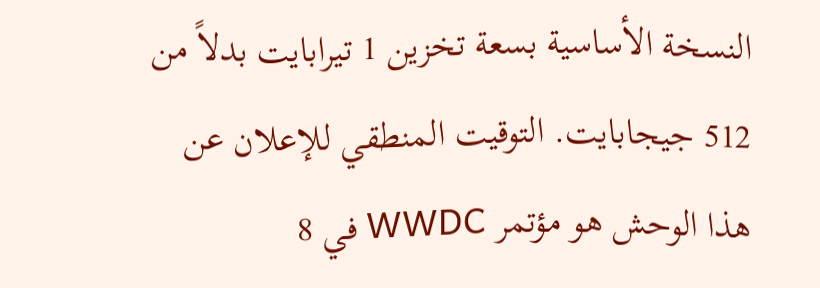النسخة الأساسية بسعة تخزين 1 تيرابايت بدلاً من 512 جيجابايت. التوقيت المنطقي للإعلان عن هذا الوحش هو مؤتمر WWDC في 8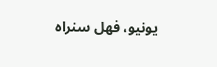يونيو، فهل سنراه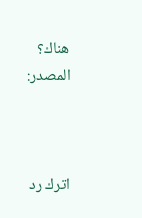هناك؟
المصدر:



اترك رد